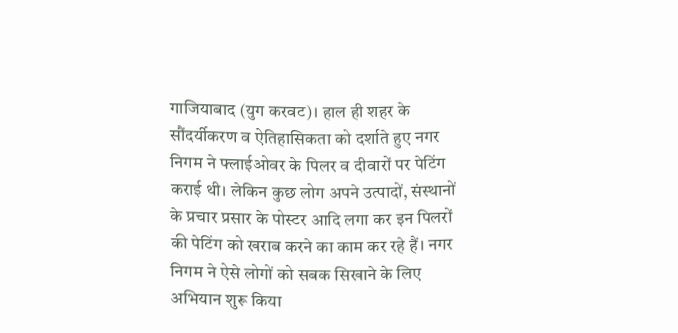गाजियाबाद (युग करवट)। हाल ही शहर के सौंदर्यीकरण व ऐतिहासिकता को दर्शाते हुए नगर निगम ने फ्लाईओवर के पिलर व दीवारों पर पेटिंग कराई थी। लेकिन कुछ लोग अपने उत्पादों, संस्थानों के प्रचार प्रसार के पोस्टर आदि लगा कर इन पिलरों की पेटिंग को खराब करने का काम कर रहे हैं। नगर निगम ने ऐसे लोगों को सबक सिखाने के लिए अभियान शुरू किया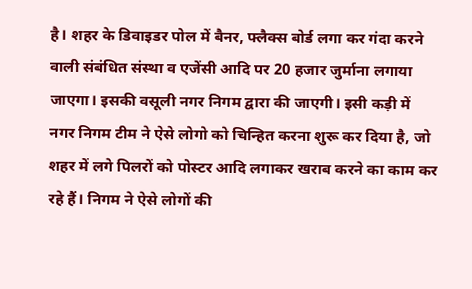है। शहर के डिवाइडर पोल में बैनर, फ्लैक्स बोर्ड लगा कर गंदा करने वाली संबंधित संस्था व एजेंसी आदि पर 20 हजार जुर्माना लगाया जाएगा। इसकी वसूली नगर निगम द्वारा की जाएगी। इसी कड़ी में नगर निगम टीम ने ऐसे लोगो को चिन्हित करना शुरू कर दिया है, जो शहर में लगे पिलरों को पोस्टर आदि लगाकर खराब करने का काम कर रहे हैं। निगम ने ऐसे लोगों की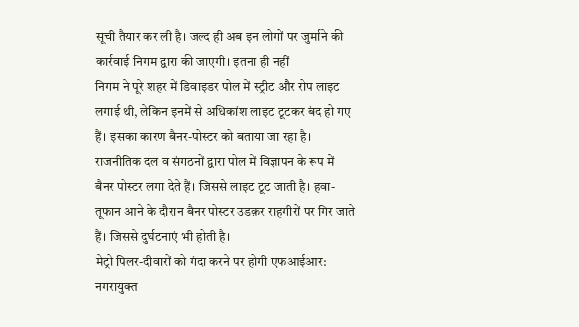सूची तैयार कर ली है। जल्द ही अब इन लोगों पर जुर्माने की कार्रवाई निगम द्वारा की जाएगी। इतना ही नहीं
निगम ने पूरे शहर में डिवाइडर पोल में स्ट्रीट और रोप लाइट लगाई थी, लेकिन इनमें से अधिकांश लाइट टूटकर बंद हो गए हैं। इसका कारण बैनर-पोस्टर को बताया जा रहा है। राजनीतिक दल व संगठनों द्वारा पोल में विज्ञापन के रूप में बैनर पोस्टर लगा देते हैं। जिससे लाइट टूट जाती है। हवा-तूफान आने के दौरान बैनर पोस्टर उडक़र राहगीरों पर गिर जाते हैं। जिससे दुर्घटनाएं भी होती है।
मेट्रो पिलर-दीवारों को गंदा करने पर होगी एफआईआर: नगरायुक्त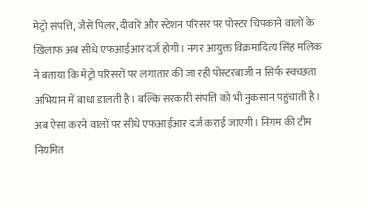मेट्रो संपत्ति, जैसे पिलर, दीवारें और स्टेशन परिसर पर पोस्टर चिपकाने वालों के खिलाफ अब सीधे एफआईआर दर्ज होगी। नगर आयुक्त विक्रमादित्य सिंह मलिक ने बताया कि मेट्रो परिसरों पर लगातार की जा रही पोस्टरबाजी न सिर्फ स्वच्छता अभियान में बाधा डालती है। बल्कि सरकारी संपत्ति को भी नुकसान पहुंचाती है। अब ऐसा करने वालों पर सीधे एफआईआर दर्ज कराई जाएगी। निगम की टीम नियमित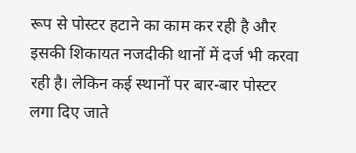रूप से पोस्टर हटाने का काम कर रही है और इसकी शिकायत नजदीकी थानों में दर्ज भी करवा रही है। लेकिन कई स्थानों पर बार-बार पोस्टर लगा दिए जाते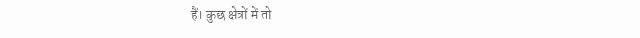हैं। कुछ क्षेत्रों में तो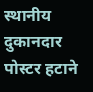स्थानीय दुकानदार पोस्टर हटाने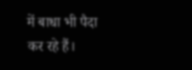में बाधा भी पैदा कर रहे हैं।